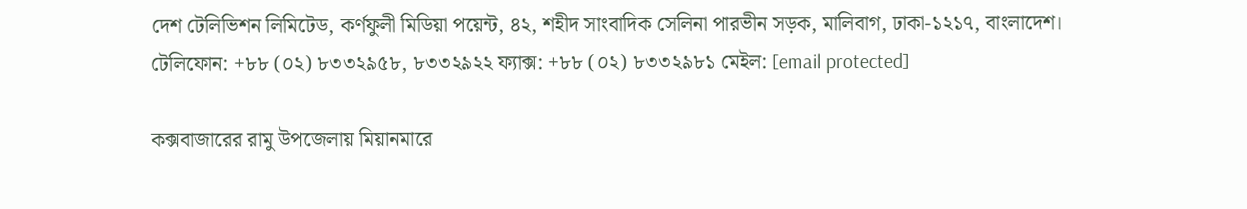দেশ টেলিভিশন লিমিটেড, কর্ণফুলী মিডিয়া পয়েন্ট, ৪২, শহীদ সাংবাদিক সেলিনা পারভীন সড়ক, মালিবাগ, ঢাকা-১২১৭, বাংলাদেশ।
টেলিফোন: +৮৮ (০২) ৮৩৩২৯৫৮, ৮৩৩২৯২২ ফ্যাক্স: +৮৮ (০২) ৮৩৩২৯৮১ মেইল: [email protected]

কক্সবাজারের রামু উপজেলায় মিয়ানমারে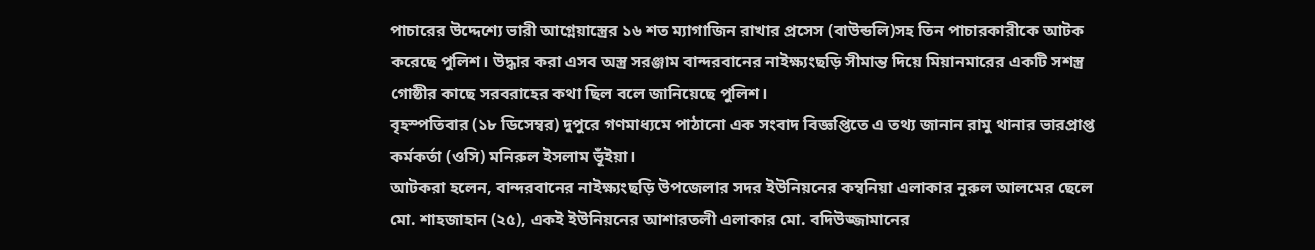পাচারের উদ্দেশ্যে ভারী আগ্নেয়াস্ত্রের ১৬ শত ম্যাগাজিন রাখার প্রসেস (বাউন্ডলি)সহ তিন পাচারকারীকে আটক করেছে পুলিশ। উদ্ধার করা এসব অস্ত্র সরঞ্জাম বান্দরবানের নাইক্ষ্যংছড়ি সীমান্ত দিয়ে মিয়ানমারের একটি সশস্ত্র গোষ্ঠীর কাছে সরবরাহের কথা ছিল বলে জানিয়েছে পুলিশ।
বৃহস্পতিবার (১৮ ডিসেম্বর) দুপুরে গণমাধ্যমে পাঠানো এক সংবাদ বিজ্ঞপ্তিতে এ তথ্য জানান রামু থানার ভারপ্রাপ্ত কর্মকর্তা (ওসি) মনিরুল ইসলাম ভূঁইয়া।
আটকরা হলেন, বান্দরবানের নাইক্ষ্যংছড়ি উপজেলার সদর ইউনিয়নের কম্বনিয়া এলাকার নুরুল আলমের ছেলে মো. শাহজাহান (২৫), একই ইউনিয়নের আশারতলী এলাকার মো. বদিউজ্জামানের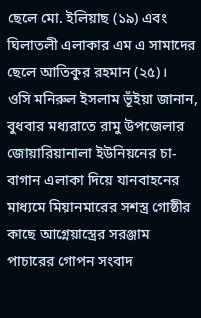ছেলে মো. ইলিয়াছ (১৯) এবং ঘিলাতলী এলাকার এম এ সামাদের ছেলে আতিকুর রহমান (২৫)।
ওসি মনিরুল ইসলাম ভূঁইয়া জানান, বুধবার মধ্যরাতে রামু উপজেলার জোয়ারিয়ানালা ইউনিয়নের চা-বাগান এলাকা দিয়ে যানবাহনের মাধ্যমে মিয়ানমারের সশস্ত্র গোষ্ঠীর কাছে আগ্নেয়াস্ত্রের সরঞ্জাম পাচারের গোপন সংবাদ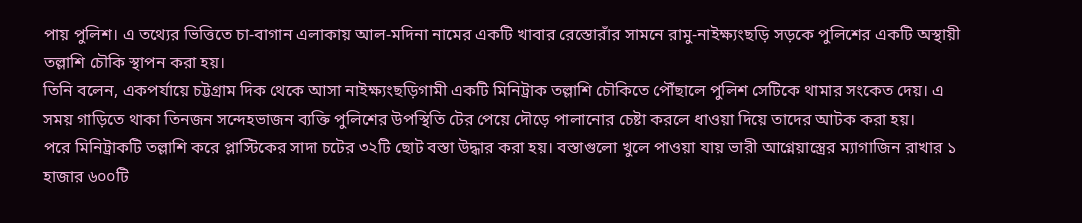পায় পুলিশ। এ তথ্যের ভিত্তিতে চা-বাগান এলাকায় আল-মদিনা নামের একটি খাবার রেস্তোরাঁর সামনে রামু-নাইক্ষ্যংছড়ি সড়কে পুলিশের একটি অস্থায়ী তল্লাশি চৌকি স্থাপন করা হয়।
তিনি বলেন, একপর্যায়ে চট্টগ্রাম দিক থেকে আসা নাইক্ষ্যংছড়িগামী একটি মিনিট্রাক তল্লাশি চৌকিতে পৌঁছালে পুলিশ সেটিকে থামার সংকেত দেয়। এ সময় গাড়িতে থাকা তিনজন সন্দেহভাজন ব্যক্তি পুলিশের উপস্থিতি টের পেয়ে দৌড়ে পালানোর চেষ্টা করলে ধাওয়া দিয়ে তাদের আটক করা হয়।
পরে মিনিট্রাকটি তল্লাশি করে প্লাস্টিকের সাদা চটের ৩২টি ছোট বস্তা উদ্ধার করা হয়। বস্তাগুলো খুলে পাওয়া যায় ভারী আগ্নেয়াস্ত্রের ম্যাগাজিন রাখার ১ হাজার ৬০০টি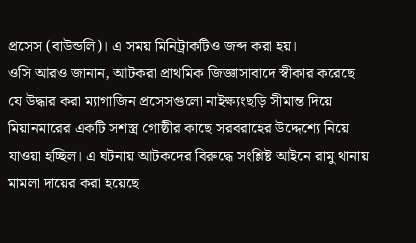প্রসেস (বাউন্ডলি)। এ সময় মিনিট্রাকটিও জব্দ করা হয়।
ওসি আরও জানান, আটকরা প্রাথমিক জিজ্ঞাসাবাদে স্বীকার করেছে যে উদ্ধার করা ম্যাগাজিন প্রসেসগুলো নাইক্ষ্যংছড়ি সীমান্ত দিয়ে মিয়ানমারের একটি সশস্ত্র গোষ্ঠীর কাছে সরবরাহের উদ্দেশ্যে নিয়ে যাওয়া হচ্ছিল। এ ঘটনায় আটকদের বিরুদ্ধে সংশ্লিষ্ট আইনে রামু থানায় মামলা দায়ের করা হয়েছে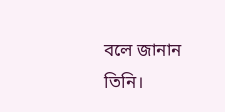বলে জানান তিনি।